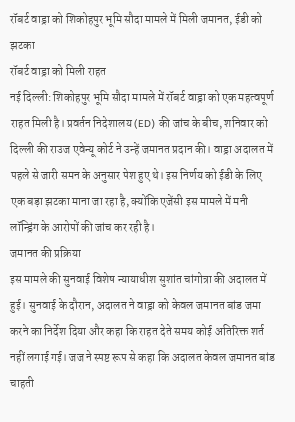रॉबर्ट वाड्रा को शिकोहपुर भूमि सौदा मामले में मिली जमानत, ईडी को झटका
रॉबर्ट वाड्रा को मिली राहत
नई दिल्ली: शिकोहपुर भूमि सौदा मामले में रॉबर्ट वाड्रा को एक महत्वपूर्ण राहत मिली है। प्रवर्तन निदेशालय (ED) की जांच के बीच, शनिवार को दिल्ली की राउज एवेन्यू कोर्ट ने उन्हें जमानत प्रदान की। वाड्रा अदालत में पहले से जारी समन के अनुसार पेश हुए थे। इस निर्णय को ईडी के लिए एक बड़ा झटका माना जा रहा है, क्योंकि एजेंसी इस मामले में मनी लॉन्ड्रिंग के आरोपों की जांच कर रही है।
जमानत की प्रक्रिया
इस मामले की सुनवाई विशेष न्यायाधीश सुशांत चांगोत्रा की अदालत में हुई। सुनवाई के दौरान, अदालत ने वाड्रा को केवल जमानत बांड जमा करने का निर्देश दिया और कहा कि राहत देते समय कोई अतिरिक्त शर्त नहीं लगाई गई। जज ने स्पष्ट रूप से कहा कि अदालत केवल जमानत बांड चाहती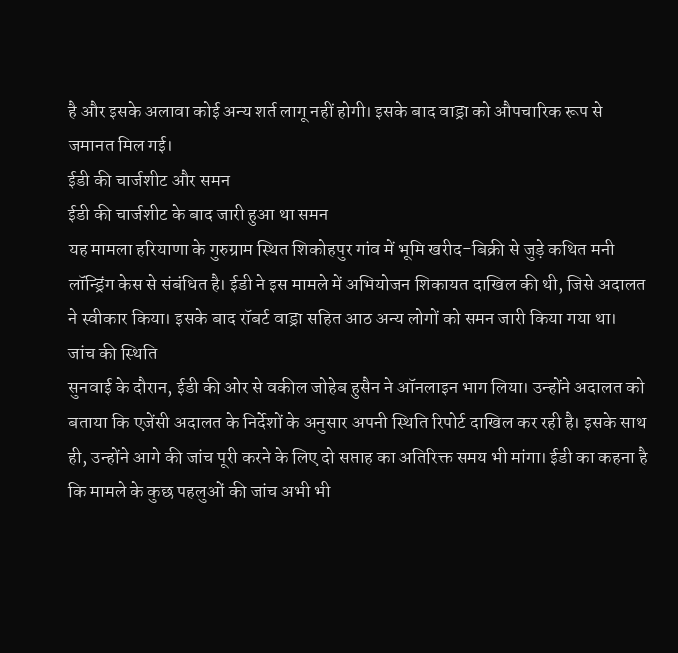है और इसके अलावा कोई अन्य शर्त लागू नहीं होगी। इसके बाद वाड्रा को औपचारिक रूप से जमानत मिल गई।
ईडी की चार्जशीट और समन
ईडी की चार्जशीट के बाद जारी हुआ था समन
यह मामला हरियाणा के गुरुग्राम स्थित शिकोहपुर गांव में भूमि खरीद-बिक्री से जुड़े कथित मनी लॉन्ड्रिंग केस से संबंधित है। ईडी ने इस मामले में अभियोजन शिकायत दाखिल की थी, जिसे अदालत ने स्वीकार किया। इसके बाद रॉबर्ट वाड्रा सहित आठ अन्य लोगों को समन जारी किया गया था।
जांच की स्थिति
सुनवाई के दौरान, ईडी की ओर से वकील जोहेब हुसैन ने ऑनलाइन भाग लिया। उन्होंने अदालत को बताया कि एजेंसी अदालत के निर्देशों के अनुसार अपनी स्थिति रिपोर्ट दाखिल कर रही है। इसके साथ ही, उन्होंने आगे की जांच पूरी करने के लिए दो सप्ताह का अतिरिक्त समय भी मांगा। ईडी का कहना है कि मामले के कुछ पहलुओं की जांच अभी भी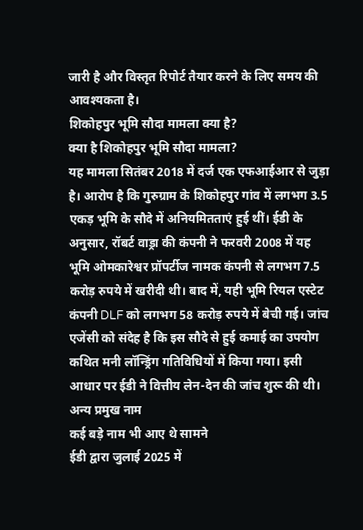जारी है और विस्तृत रिपोर्ट तैयार करने के लिए समय की आवश्यकता है।
शिकोहपुर भूमि सौदा मामला क्या है?
क्या है शिकोहपुर भूमि सौदा मामला?
यह मामला सितंबर 2018 में दर्ज एक एफआईआर से जुड़ा है। आरोप है कि गुरुग्राम के शिकोहपुर गांव में लगभग 3.5 एकड़ भूमि के सौदे में अनियमितताएं हुई थीं। ईडी के अनुसार, रॉबर्ट वाड्रा की कंपनी ने फरवरी 2008 में यह भूमि ओमकारेश्वर प्रॉपर्टीज नामक कंपनी से लगभग 7.5 करोड़ रुपये में खरीदी थी। बाद में, यही भूमि रियल एस्टेट कंपनी DLF को लगभग 58 करोड़ रुपये में बेची गई। जांच एजेंसी को संदेह है कि इस सौदे से हुई कमाई का उपयोग कथित मनी लॉन्ड्रिंग गतिविधियों में किया गया। इसी आधार पर ईडी ने वित्तीय लेन-देन की जांच शुरू की थी।
अन्य प्रमुख नाम
कई बड़े नाम भी आए थे सामने
ईडी द्वारा जुलाई 2025 में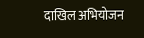दाखिल अभियोजन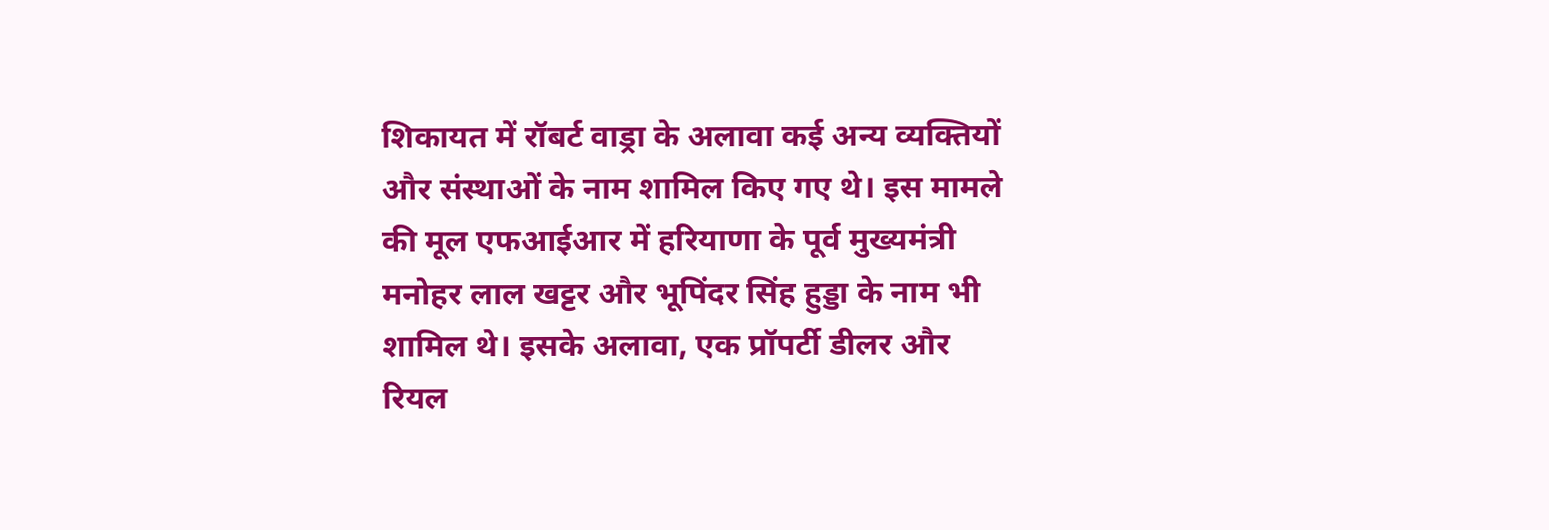शिकायत में रॉबर्ट वाड्रा के अलावा कई अन्य व्यक्तियों और संस्थाओं के नाम शामिल किए गए थे। इस मामले की मूल एफआईआर में हरियाणा के पूर्व मुख्यमंत्री मनोहर लाल खट्टर और भूपिंदर सिंह हुड्डा के नाम भी शामिल थे। इसके अलावा, एक प्रॉपर्टी डीलर और रियल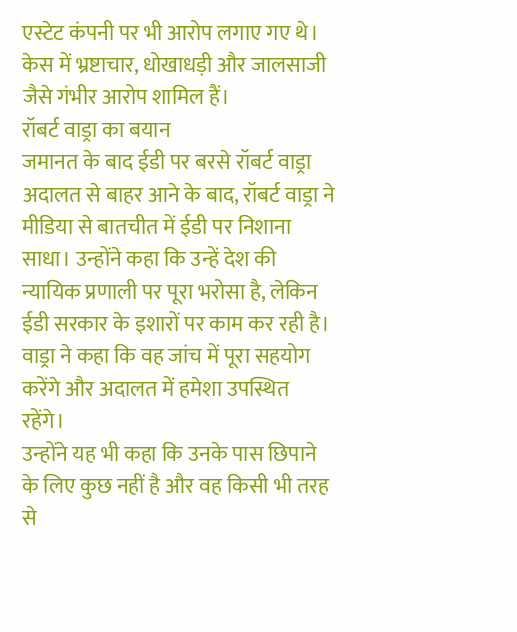एस्टेट कंपनी पर भी आरोप लगाए गए थे। केस में भ्रष्टाचार, धोखाधड़ी और जालसाजी जैसे गंभीर आरोप शामिल हैं।
रॉबर्ट वाड्रा का बयान
जमानत के बाद ईडी पर बरसे रॉबर्ट वाड्रा
अदालत से बाहर आने के बाद, रॉबर्ट वाड्रा ने मीडिया से बातचीत में ईडी पर निशाना साधा। उन्होंने कहा कि उन्हें देश की न्यायिक प्रणाली पर पूरा भरोसा है, लेकिन ईडी सरकार के इशारों पर काम कर रही है। वाड्रा ने कहा कि वह जांच में पूरा सहयोग करेंगे और अदालत में हमेशा उपस्थित रहेंगे।
उन्होंने यह भी कहा कि उनके पास छिपाने के लिए कुछ नहीं है और वह किसी भी तरह से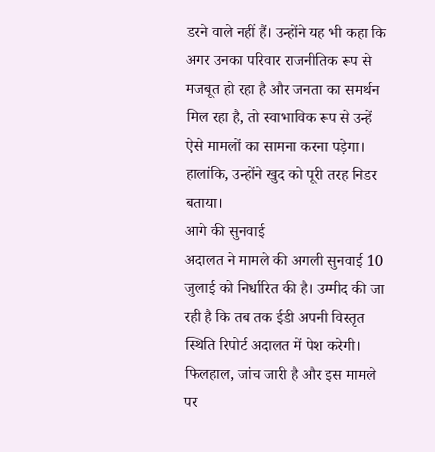डरने वाले नहीं हैं। उन्होंने यह भी कहा कि अगर उनका परिवार राजनीतिक रूप से मजबूत हो रहा है और जनता का समर्थन मिल रहा है, तो स्वाभाविक रूप से उन्हें ऐसे मामलों का सामना करना पड़ेगा। हालांकि, उन्होंने खुद को पूरी तरह निडर बताया।
आगे की सुनवाई
अदालत ने मामले की अगली सुनवाई 10 जुलाई को निर्धारित की है। उम्मीद की जा रही है कि तब तक ईडी अपनी विस्तृत स्थिति रिपोर्ट अदालत में पेश करेगी। फिलहाल, जांच जारी है और इस मामले पर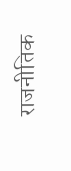राजनीतिक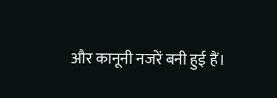और कानूनी नजरें बनी हुई हैं।